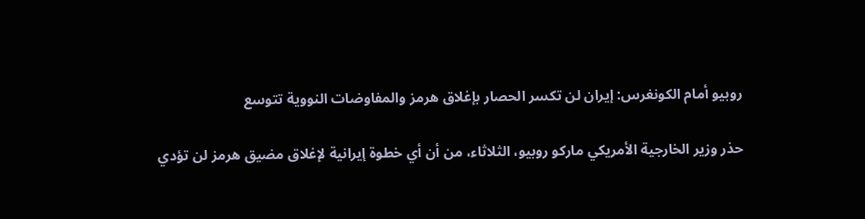روبيو أمام الكونغرس: إيران لن تكسر الحصار بإغلاق هرمز والمفاوضات النووية تتوسع

حذر وزير الخارجية الأمريكي ماركو روبيو، الثلاثاء، من أن أي خطوة إيرانية لإغلاق مضيق هرمز لن تؤدي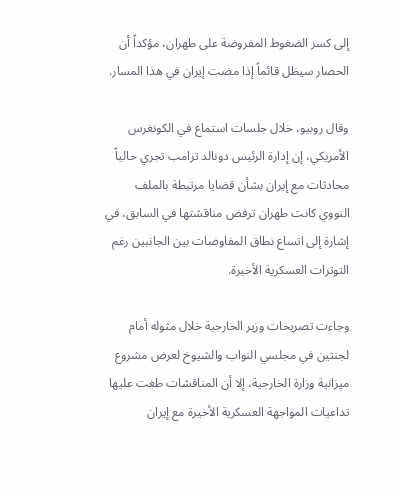إلى كسر الضغوط المفروضة على طهران، مؤكداً أن الحصار سيظل قائماً إذا مضت إيران في هذا المسار.

وقال روبيو، خلال جلسات استماع في الكونغرس الأمريكي، إن إدارة الرئيس دونالد ترامب تجري حالياً محادثات مع إيران بشأن قضايا مرتبطة بالملف النووي كانت طهران ترفض مناقشتها في السابق، في إشارة إلى اتساع نطاق المفاوضات بين الجانبين رغم التوترات العسكرية الأخيرة.

وجاءت تصريحات وزير الخارجية خلال مثوله أمام لجنتين في مجلسي النواب والشيوخ لعرض مشروع ميزانية وزارة الخارجية، إلا أن المناقشات طغت عليها تداعيات المواجهة العسكرية الأخيرة مع إيران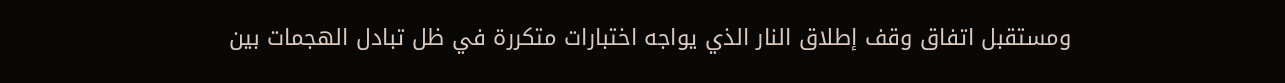ومستقبل اتفاق وقف إطلاق النار الذي يواجه اختبارات متكررة في ظل تبادل الهجمات بين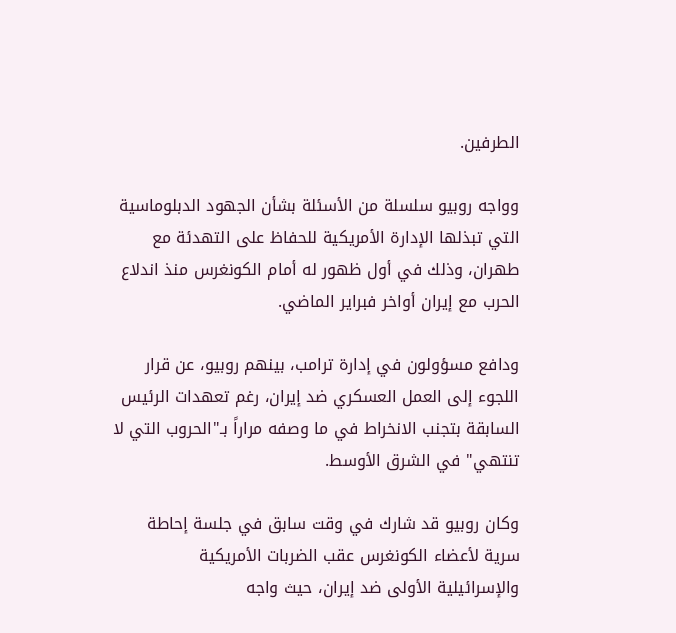الطرفين.

وواجه روبيو سلسلة من الأسئلة بشأن الجهود الدبلوماسية التي تبذلها الإدارة الأمريكية للحفاظ على التهدئة مع طهران، وذلك في أول ظهور له أمام الكونغرس منذ اندلاع الحرب مع إيران أواخر فبراير الماضي.

ودافع مسؤولون في إدارة ترامب، بينهم روبيو، عن قرار اللجوء إلى العمل العسكري ضد إيران، رغم تعهدات الرئيس السابقة بتجنب الانخراط في ما وصفه مراراً بـ"الحروب التي لا تنتهي" في الشرق الأوسط.

وكان روبيو قد شارك في وقت سابق في جلسة إحاطة سرية لأعضاء الكونغرس عقب الضربات الأمريكية والإسرائيلية الأولى ضد إيران، حيث واجه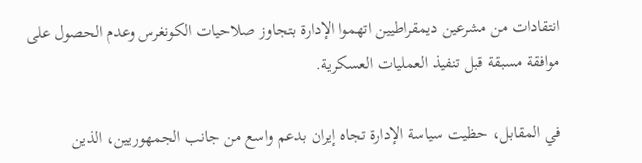انتقادات من مشرعين ديمقراطيين اتهموا الإدارة بتجاوز صلاحيات الكونغرس وعدم الحصول على موافقة مسبقة قبل تنفيذ العمليات العسكرية.

في المقابل، حظيت سياسة الإدارة تجاه إيران بدعم واسع من جانب الجمهوريين، الذين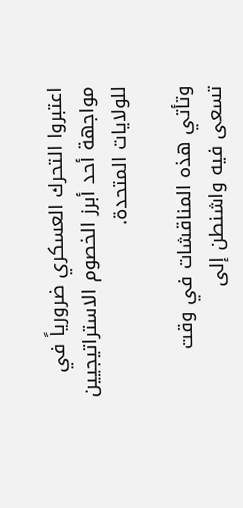اعتبروا التحرك العسكري ضرورياً في مواجهة أحد أبرز الخصوم الاستراتيجيين للولايات المتحدة.

وتأتي هذه المناقشات في وقت تسعى فيه واشنطن إلى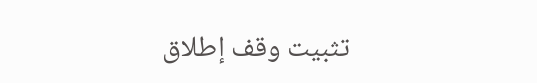تثبيت وقف إطلاق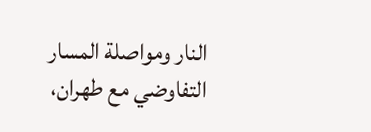النار ومواصلة المسار التفاوضي مع طهران،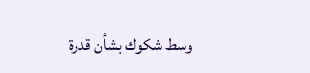وسط شكوك بشأن قدرة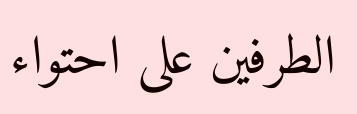الطرفين على احتواء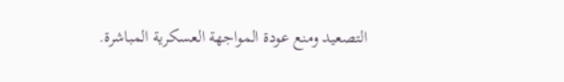التصعيد ومنع عودة المواجهة العسكرية المباشرة.